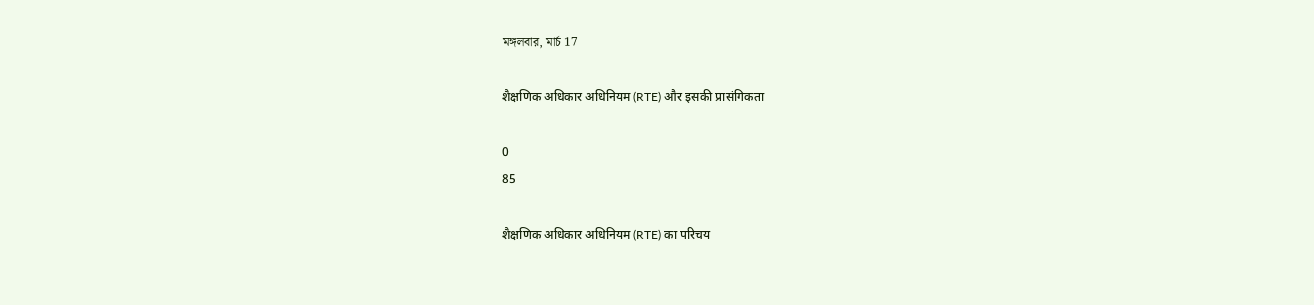মঙ্গলবার, মার্চ 17

शैक्षणिक अधिकार अधिनियम (RTE) और इसकी प्रासंगिकता

0
85

शैक्षणिक अधिकार अधिनियम (RTE) का परिचय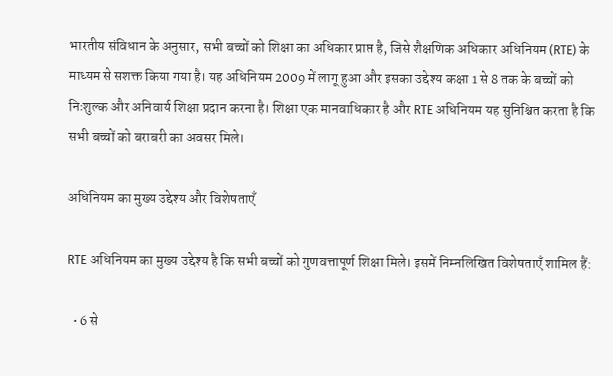भारतीय संविधान के अनुसार, सभी बच्चों को शिक्षा का अधिकार प्राप्त है, जिसे शैक्षणिक अधिकार अधिनियम (RTE) के माध्यम से सशक्त किया गया है। यह अधिनियम 2009 में लागू हुआ और इसका उद्देश्य कक्षा 1 से 8 तक के बच्चों को निःशुल्क और अनिवार्य शिक्षा प्रदान करना है। शिक्षा एक मानवाधिकार है और RTE अधिनियम यह सुनिश्चित करता है कि सभी बच्चों को बराबरी का अवसर मिले।

अधिनियम का मुख्य उद्देश्य और विशेषताएँ

RTE अधिनियम का मुख्य उद्देश्य है कि सभी बच्चों को गुणवत्तापूर्ण शिक्षा मिले। इसमें निम्नलिखित विशेषताएँ शामिल हैं:

  • 6 से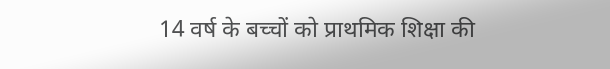14 वर्ष के बच्चों को प्राथमिक शिक्षा की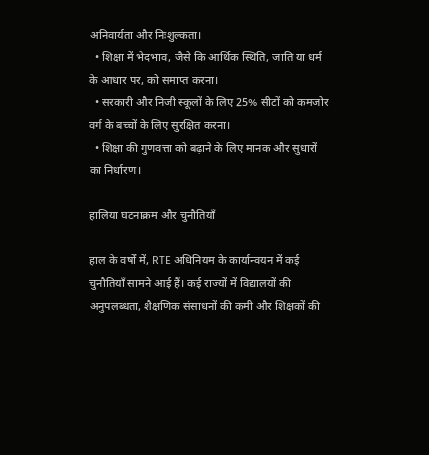अनिवार्यता और निःशुल्कता।
  • शिक्षा में भेदभाव, जैसे कि आर्थिक स्थिति, जाति या धर्म के आधार पर, को समाप्त करना।
  • सरकारी और निजी स्कूलों के लिए 25% सीटों को कमजोर वर्ग के बच्चों के लिए सुरक्षित करना।
  • शिक्षा की गुणवत्ता को बढ़ाने के लिए मानक और सुधारों का निर्धारण।

हालिया घटनाक्रम और चुनौतियाँ

हाल के वर्षों में, RTE अधिनियम के कार्यान्वयन में कई चुनौतियाँ सामने आई हैं। कई राज्यों में विद्यालयों की अनुपलब्धता, शैक्षणिक संसाधनों की कमी और शिक्षकों की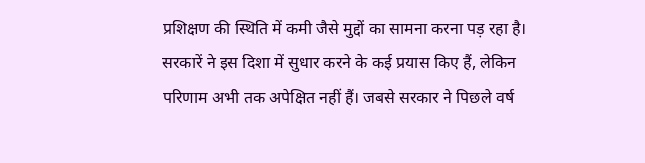प्रशिक्षण की स्थिति में कमी जैसे मुद्दों का सामना करना पड़ रहा है। सरकारें ने इस दिशा में सुधार करने के कई प्रयास किए हैं, लेकिन परिणाम अभी तक अपेक्षित नहीं हैं। जबसे सरकार ने पिछले वर्ष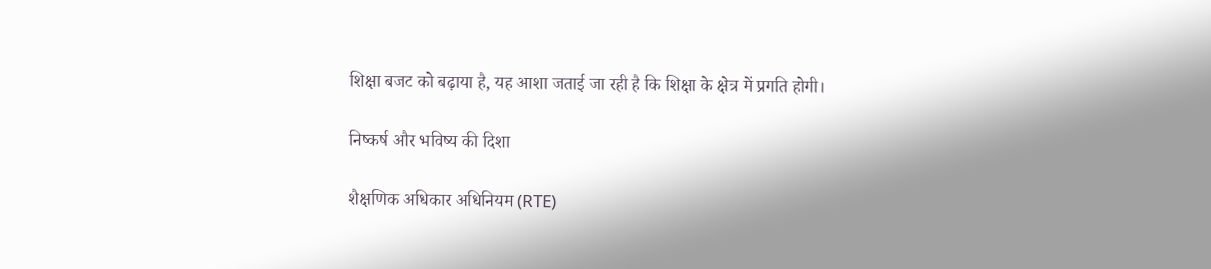शिक्षा बजट को बढ़ाया है, यह आशा जताई जा रही है कि शिक्षा के क्षेत्र में प्रगति होगी।

निष्कर्ष और भविष्य की दिशा

शैक्षणिक अधिकार अधिनियम (RTE)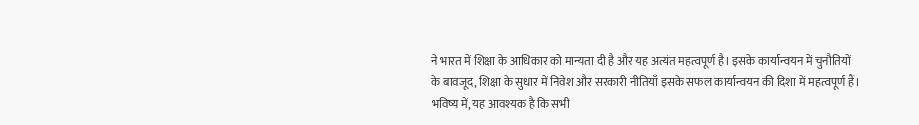ने भारत में शिक्षा के आधिकार को मान्यता दी है और यह अत्यंत महत्वपूर्ण है। इसके कार्यान्वयन में चुनौतियों के बावजूद, शिक्षा के सुधार में निवेश और सरकारी नीतियाँ इसके सफल कार्यान्वयन की दिशा में महत्वपूर्ण हैं। भविष्य में, यह आवश्यक है कि सभी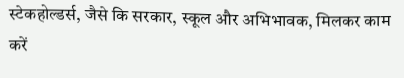स्टेकहोल्डर्स, जैसे कि सरकार, स्कूल और अभिभावक, मिलकर काम करें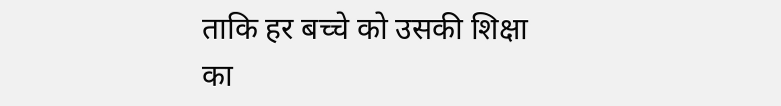ताकि हर बच्चे को उसकी शिक्षा का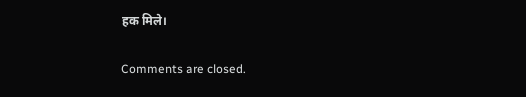हक मिले।

Comments are closed.